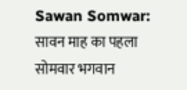Sawan Somwar: सावन माह का पहला सोमवार भगवान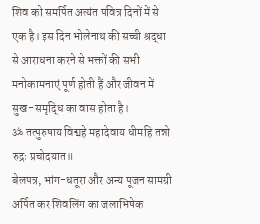शिव को समर्पित अत्यंत पवित्र दिनों में से एक है। इस दिन भोलेनाथ की सच्ची श्रद्धा से आराधना करने से भक्तों की सभी मनोकामनाएं पूर्ण होती हैं और जीवन में सुख-समृद्धि का वास होता है।
ॐ तत्पुरुषाय विद्महे महादेवाय धीमहि तन्नो रुद्रः प्रचोदयात॥
बेलपत्र, भांग-धतूरा और अन्य पूजन सामग्री अर्पित कर शिवलिंग का जलाभिषेक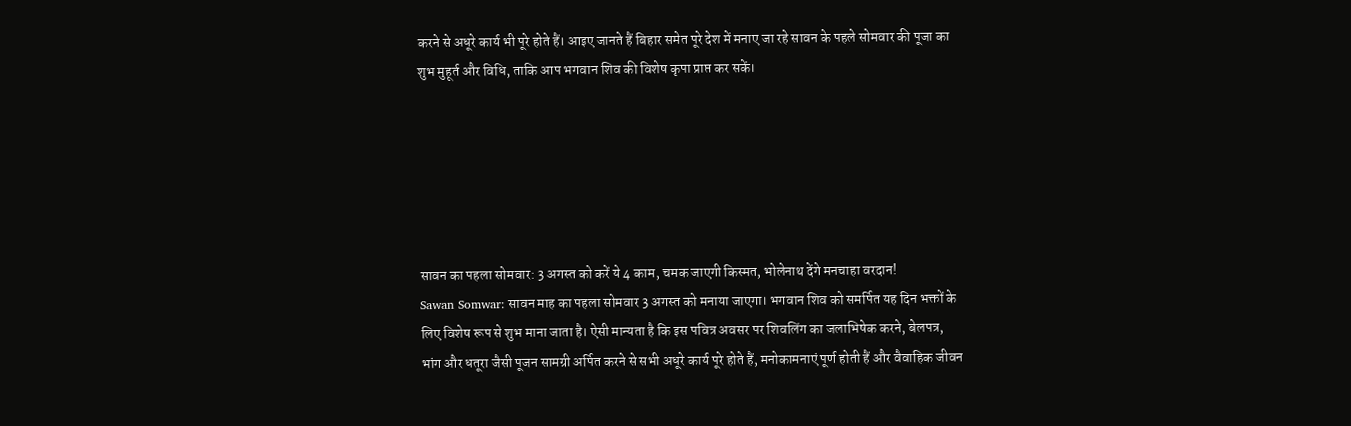करने से अधूरे कार्य भी पूरे होते हैं। आइए जानते हैं बिहार समेत पूरे देश में मनाए जा रहे सावन के पहले सोमवार की पूजा का शुभ मुहूर्त और विधि, ताकि आप भगवान शिव की विशेष कृपा प्राप्त कर सकें।






सावन का पहला सोमवार: 3 अगस्त को करें ये 4 काम, चमक जाएगी किस्मत, भोलेनाथ देंगे मनचाहा वरदान!
Sawan Somwar: सावन माह का पहला सोमवार 3 अगस्त को मनाया जाएगा। भगवान शिव को समर्पित यह दिन भक्तों के लिए विशेष रूप से शुभ माना जाता है। ऐसी मान्यता है कि इस पवित्र अवसर पर शिवलिंग का जलाभिषेक करने, बेलपत्र, भांग और धतूरा जैसी पूजन सामग्री अर्पित करने से सभी अधूरे कार्य पूरे होते हैं, मनोकामनाएं पूर्ण होती हैं और वैवाहिक जीवन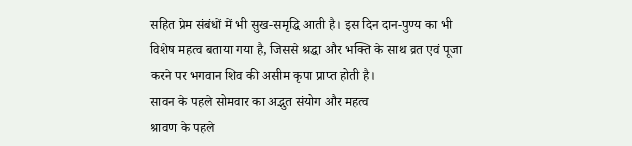सहित प्रेम संबंधों में भी सुख-समृद्धि आती है। इस दिन दान-पुण्य का भी विशेष महत्व बताया गया है, जिससे श्रद्धा और भक्ति के साथ व्रत एवं पूजा करने पर भगवान शिव की असीम कृपा प्राप्त होती है।
सावन के पहले सोमवार का अद्भुत संयोग और महत्व
श्रावण के पहले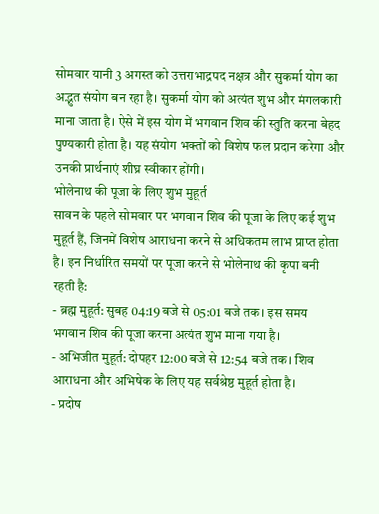सोमवार यानी 3 अगस्त को उत्तराभाद्रपद नक्षत्र और सुकर्मा योग का अद्भुत संयोग बन रहा है। सुकर्मा योग को अत्यंत शुभ और मंगलकारी माना जाता है। ऐसे में इस योग में भगवान शिव की स्तुति करना बेहद पुण्यकारी होता है। यह संयोग भक्तों को विशेष फल प्रदान करेगा और उनकी प्रार्थनाएं शीघ्र स्वीकार होंगी।
भोलेनाथ की पूजा के लिए शुभ मुहूर्त
सावन के पहले सोमवार पर भगवान शिव की पूजा के लिए कई शुभ मुहूर्त हैं, जिनमें विशेष आराधना करने से अधिकतम लाभ प्राप्त होता है। इन निर्धारित समयों पर पूजा करने से भोलेनाथ की कृपा बनी रहती है:
- ब्रह्म मुहूर्त: सुबह 04:19 बजे से 05:01 बजे तक। इस समय भगवान शिव की पूजा करना अत्यंत शुभ माना गया है।
- अभिजीत मुहूर्त: दोपहर 12:00 बजे से 12:54 बजे तक। शिव आराधना और अभिषेक के लिए यह सर्वश्रेष्ठ मुहूर्त होता है।
- प्रदोष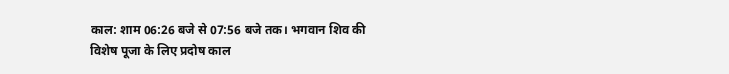काल: शाम 06:26 बजे से 07:56 बजे तक। भगवान शिव की विशेष पूजा के लिए प्रदोष काल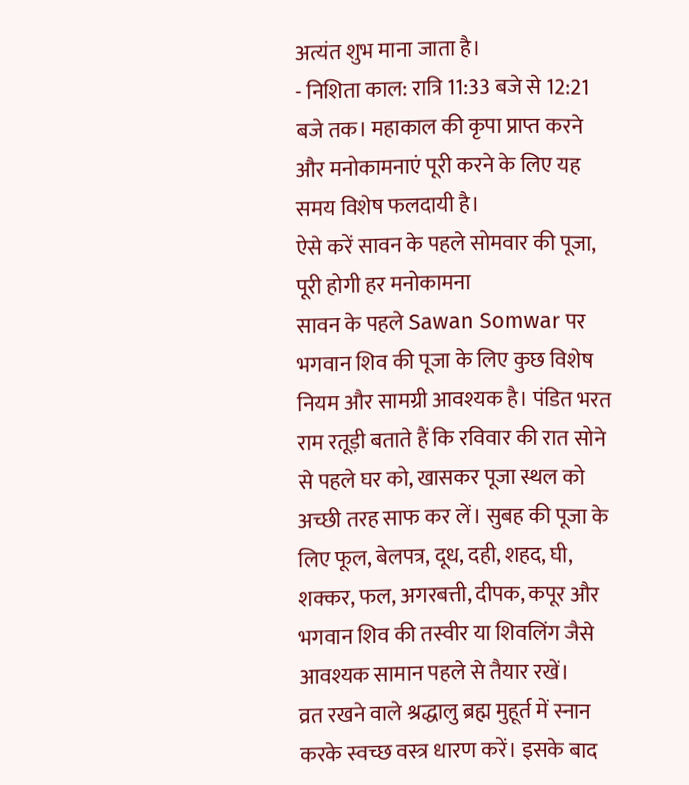अत्यंत शुभ माना जाता है।
- निशिता काल: रात्रि 11:33 बजे से 12:21 बजे तक। महाकाल की कृपा प्राप्त करने और मनोकामनाएं पूरी करने के लिए यह समय विशेष फलदायी है।
ऐसे करें सावन के पहले सोमवार की पूजा, पूरी होगी हर मनोकामना
सावन के पहले Sawan Somwar पर भगवान शिव की पूजा के लिए कुछ विशेष नियम और सामग्री आवश्यक है। पंडित भरत राम रतूड़ी बताते हैं कि रविवार की रात सोने से पहले घर को, खासकर पूजा स्थल को अच्छी तरह साफ कर लें। सुबह की पूजा के लिए फूल, बेलपत्र, दूध, दही, शहद, घी, शक्कर, फल, अगरबत्ती, दीपक, कपूर और भगवान शिव की तस्वीर या शिवलिंग जैसे आवश्यक सामान पहले से तैयार रखें।
व्रत रखने वाले श्रद्धालु ब्रह्म मुहूर्त में स्नान करके स्वच्छ वस्त्र धारण करें। इसके बाद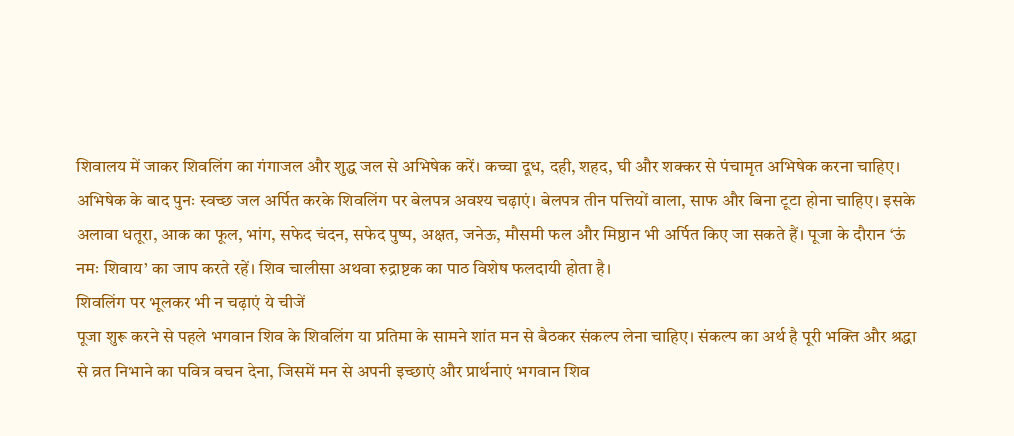शिवालय में जाकर शिवलिंग का गंगाजल और शुद्ध जल से अभिषेक करें। कच्चा दूध, दही, शहद, घी और शक्कर से पंचामृत अभिषेक करना चाहिए। अभिषेक के बाद पुनः स्वच्छ जल अर्पित करके शिवलिंग पर बेलपत्र अवश्य चढ़ाएं। बेलपत्र तीन पत्तियों वाला, साफ और बिना टूटा होना चाहिए। इसके अलावा धतूरा, आक का फूल, भांग, सफेद चंदन, सफेद पुष्प, अक्षत, जनेऊ, मौसमी फल और मिष्ठान भी अर्पित किए जा सकते हैं। पूजा के दौरान ‘ऊं नमः शिवाय’ का जाप करते रहें। शिव चालीसा अथवा रुद्राष्टक का पाठ विशेष फलदायी होता है।
शिवलिंग पर भूलकर भी न चढ़ाएं ये चीजें
पूजा शुरू करने से पहले भगवान शिव के शिवलिंग या प्रतिमा के सामने शांत मन से बैठकर संकल्प लेना चाहिए। संकल्प का अर्थ है पूरी भक्ति और श्रद्धा से व्रत निभाने का पवित्र वचन देना, जिसमें मन से अपनी इच्छाएं और प्रार्थनाएं भगवान शिव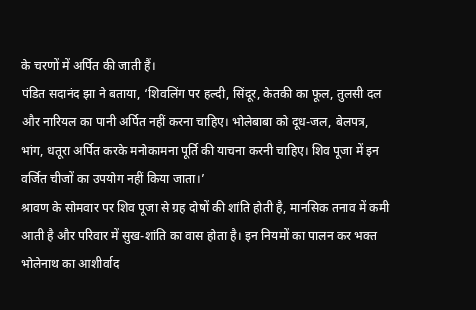के चरणों में अर्पित की जाती हैं।
पंडित सदानंद झा ने बताया, ‘शिवलिंग पर हल्दी, सिंदूर, केतकी का फूल, तुलसी दल और नारियल का पानी अर्पित नहीं करना चाहिए। भोलेबाबा को दूध-जल, बेलपत्र, भांग, धतूरा अर्पित करके मनोकामना पूर्ति की याचना करनी चाहिए। शिव पूजा में इन वर्जित चीजों का उपयोग नहीं किया जाता।’
श्रावण के सोमवार पर शिव पूजा से ग्रह दोषों की शांति होती है, मानसिक तनाव में कमी आती है और परिवार में सुख-शांति का वास होता है। इन नियमों का पालन कर भक्त भोलेनाथ का आशीर्वाद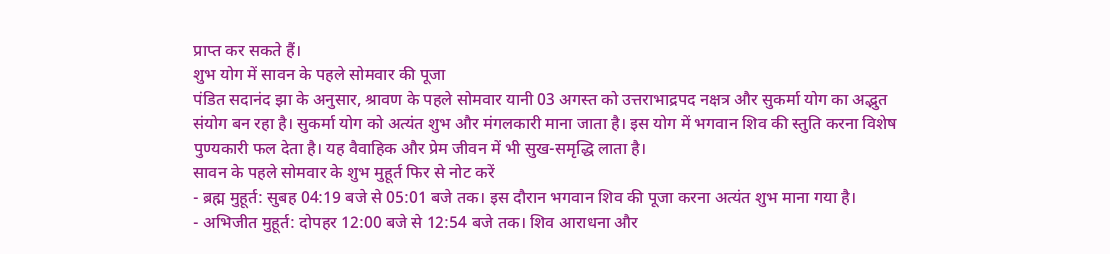प्राप्त कर सकते हैं।
शुभ योग में सावन के पहले सोमवार की पूजा
पंडित सदानंद झा के अनुसार, श्रावण के पहले सोमवार यानी 03 अगस्त को उत्तराभाद्रपद नक्षत्र और सुकर्मा योग का अद्भुत संयोग बन रहा है। सुकर्मा योग को अत्यंत शुभ और मंगलकारी माना जाता है। इस योग में भगवान शिव की स्तुति करना विशेष पुण्यकारी फल देता है। यह वैवाहिक और प्रेम जीवन में भी सुख-समृद्धि लाता है।
सावन के पहले सोमवार के शुभ मुहूर्त फिर से नोट करें
- ब्रह्म मुहूर्त: सुबह 04:19 बजे से 05:01 बजे तक। इस दौरान भगवान शिव की पूजा करना अत्यंत शुभ माना गया है।
- अभिजीत मुहूर्त: दोपहर 12:00 बजे से 12:54 बजे तक। शिव आराधना और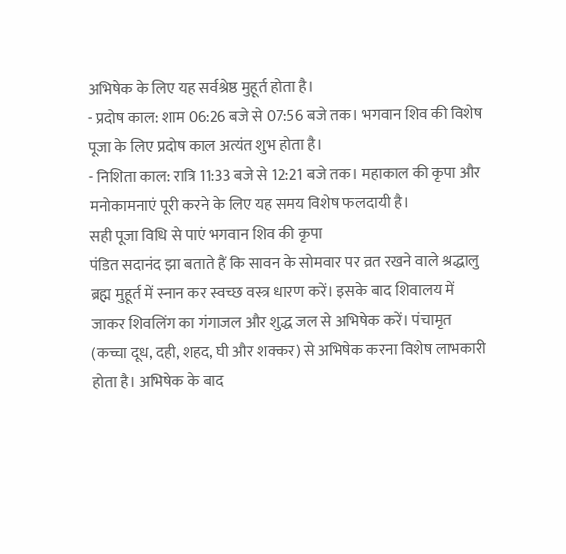अभिषेक के लिए यह सर्वश्रेष्ठ मुहूर्त होता है।
- प्रदोष काल: शाम 06:26 बजे से 07:56 बजे तक। भगवान शिव की विशेष पूजा के लिए प्रदोष काल अत्यंत शुभ होता है।
- निशिता काल: रात्रि 11:33 बजे से 12:21 बजे तक। महाकाल की कृपा और मनोकामनाएं पूरी करने के लिए यह समय विशेष फलदायी है।
सही पूजा विधि से पाएं भगवान शिव की कृपा
पंडित सदानंद झा बताते हैं कि सावन के सोमवार पर व्रत रखने वाले श्रद्धालु ब्रह्म मुहूर्त में स्नान कर स्वच्छ वस्त्र धारण करें। इसके बाद शिवालय में जाकर शिवलिंग का गंगाजल और शुद्ध जल से अभिषेक करें। पंचामृत (कच्चा दूध, दही, शहद, घी और शक्कर) से अभिषेक करना विशेष लाभकारी होता है। अभिषेक के बाद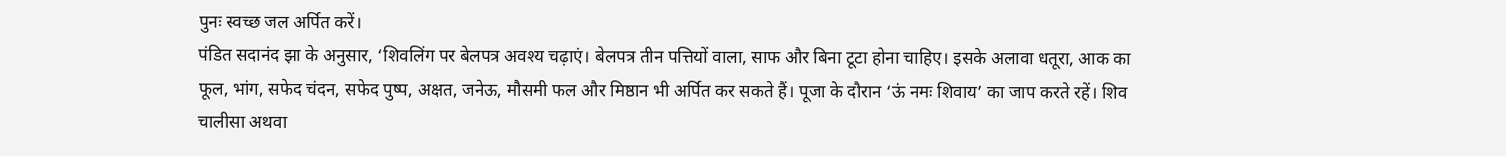पुनः स्वच्छ जल अर्पित करें।
पंडित सदानंद झा के अनुसार, ‘शिवलिंग पर बेलपत्र अवश्य चढ़ाएं। बेलपत्र तीन पत्तियों वाला, साफ और बिना टूटा होना चाहिए। इसके अलावा धतूरा, आक का फूल, भांग, सफेद चंदन, सफेद पुष्प, अक्षत, जनेऊ, मौसमी फल और मिष्ठान भी अर्पित कर सकते हैं। पूजा के दौरान ‘ऊं नमः शिवाय’ का जाप करते रहें। शिव चालीसा अथवा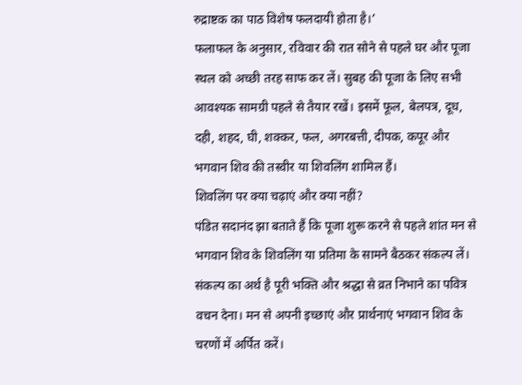रुद्राष्टक का पाठ विशेष फलदायी होता है।’
फलाफल के अनुसार, रविवार की रात सोने से पहले घर और पूजा स्थल को अच्छी तरह साफ कर लें। सुबह की पूजा के लिए सभी आवश्यक सामग्री पहले से तैयार रखें। इसमें फूल, बेलपत्र, दूध, दही, शहद, घी, शक्कर, फल, अगरबत्ती, दीपक, कपूर और भगवान शिव की तस्वीर या शिवलिंग शामिल हैं।
शिवलिंग पर क्या चढ़ाएं और क्या नहीं?
पंडित सदानंद झा बताते हैं कि पूजा शुरू करने से पहले शांत मन से भगवान शिव के शिवलिंग या प्रतिमा के सामने बैठकर संकल्प लें। संकल्प का अर्थ है पूरी भक्ति और श्रद्धा से व्रत निभाने का पवित्र वचन देना। मन से अपनी इच्छाएं और प्रार्थनाएं भगवान शिव के चरणों में अर्पित करें।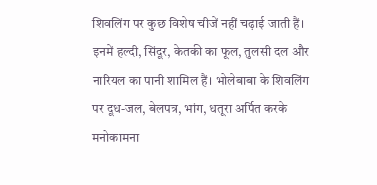शिवलिंग पर कुछ विशेष चीजें नहीं चढ़ाई जाती हैं। इनमें हल्दी, सिंदूर, केतकी का फूल, तुलसी दल और नारियल का पानी शामिल हैं। भोलेबाबा के शिवलिंग पर दूध-जल, बेलपत्र, भांग, धतूरा अर्पित करके मनोकामना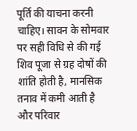पूर्ति की याचना करनी चाहिए। सावन के सोमवार पर सही विधि से की गई शिव पूजा से ग्रह दोषों की शांति होती है, मानसिक तनाव में कमी आती है और परिवार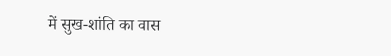में सुख-शांति का वास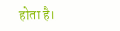होता है।